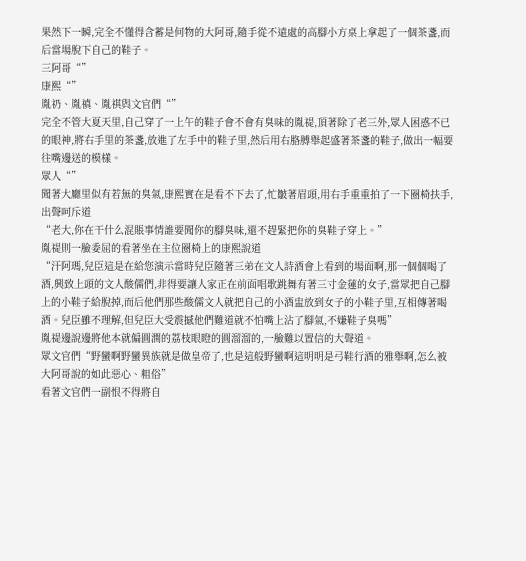果然下一瞬,完全不懂得含蓄是何物的大阿哥,隨手從不遠處的高腳小方桌上拿起了一個茶盞,而后當場脫下自己的鞋子。
三阿哥“”
康熙“”
胤礽、胤禛、胤祺與文官們“”
完全不管大夏天里,自己穿了一上午的鞋子會不會有臭味的胤禔,頂著除了老三外,眾人困惑不已的眼神,將右手里的茶盞,放進了左手中的鞋子里,然后用右胳膊舉起盛著茶盞的鞋子,做出一幅要往嘴邊送的模樣。
眾人“”
聞著大廳里似有若無的臭氣,康熙實在是看不下去了,忙皺著眉頭,用右手重重拍了一下圈椅扶手,出聲呵斥道
“老大,你在干什么混賬事情誰要聞你的腳臭味,還不趕緊把你的臭鞋子穿上。”
胤禔則一臉委屈的看著坐在主位圈椅上的康熙說道
“汗阿瑪,兒臣這是在給您演示當時兒臣隨著三弟在文人詩酒會上看到的場面啊,那一個個喝了酒,興致上頭的文人酸儒們,非得要讓人家正在前面唱歌跳舞有著三寸金蓮的女子,當眾把自己腳上的小鞋子給脫掉,而后他們那些酸儒文人就把自己的小酒盅放到女子的小鞋子里,互相傳著喝酒。兒臣雖不理解,但兒臣大受震撼他們難道就不怕嘴上沾了腳氣,不嫌鞋子臭嗎”
胤禔邊說邊將他本就偏圓潤的荔枝眼瞪的圓溜溜的,一臉難以置信的大聲道。
眾文官們“野蠻啊野蠻異族就是做皇帝了,也是這般野蠻啊這明明是弓鞋行酒的雅舉啊,怎么被大阿哥說的如此惡心、粗俗”
看著文官們一副恨不得將自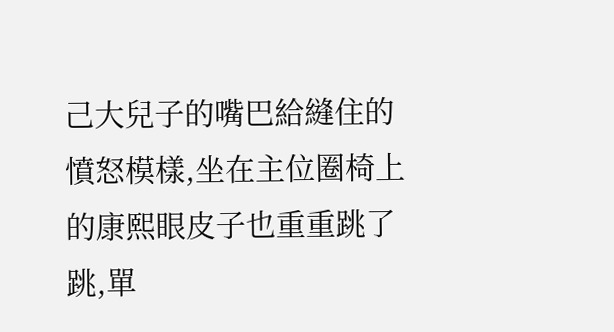己大兒子的嘴巴給縫住的憤怒模樣,坐在主位圈椅上的康熙眼皮子也重重跳了跳,單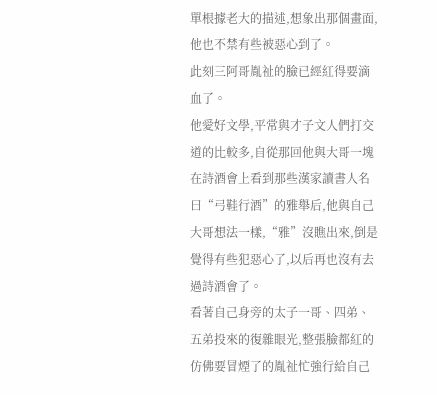單根據老大的描述,想象出那個畫面,他也不禁有些被惡心到了。
此刻三阿哥胤祉的臉已經紅得要滴血了。
他愛好文學,平常與才子文人們打交道的比較多,自從那回他與大哥一塊在詩酒會上看到那些漢家讀書人名曰“弓鞋行酒”的雅舉后,他與自己大哥想法一樣,“雅”沒瞧出來,倒是覺得有些犯惡心了,以后再也沒有去過詩酒會了。
看著自己身旁的太子一哥、四弟、五弟投來的復雜眼光,整張臉都紅的仿佛要冒煙了的胤祉忙強行給自己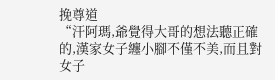挽尊道
“汗阿瑪,爺覺得大哥的想法聽正確的,漢家女子纏小腳不僅不美,而且對女子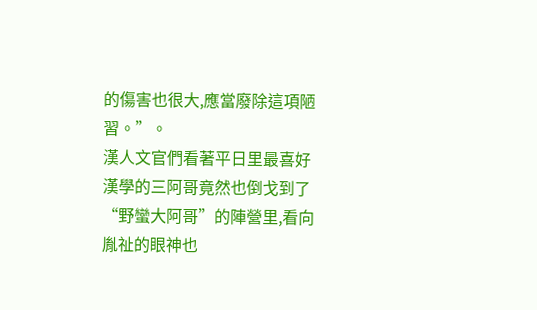的傷害也很大,應當廢除這項陋習。”。
漢人文官們看著平日里最喜好漢學的三阿哥竟然也倒戈到了“野蠻大阿哥”的陣營里,看向胤祉的眼神也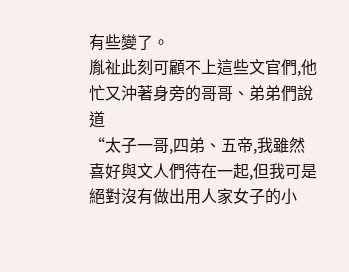有些變了。
胤祉此刻可顧不上這些文官們,他忙又沖著身旁的哥哥、弟弟們說道
“太子一哥,四弟、五帝,我雖然喜好與文人們待在一起,但我可是絕對沒有做出用人家女子的小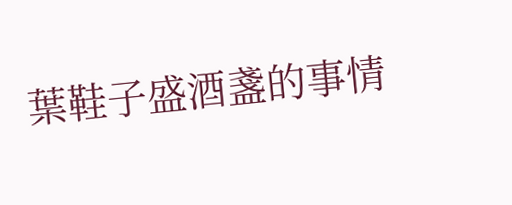葉鞋子盛酒盞的事情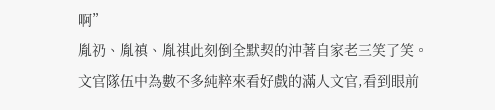啊”
胤礽、胤禛、胤祺此刻倒全默契的沖著自家老三笑了笑。
文官隊伍中為數不多純粹來看好戲的滿人文官,看到眼前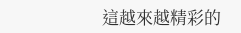這越來越精彩的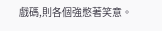戲碼,則各個強憋著笑意。